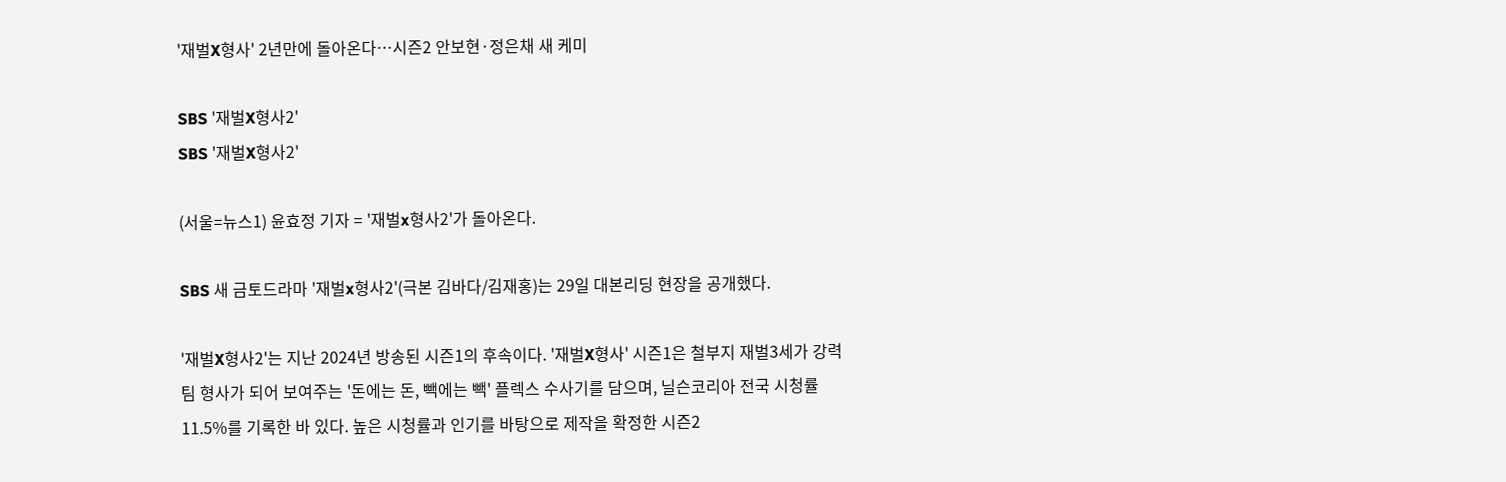'재벌X형사' 2년만에 돌아온다…시즌2 안보현·정은채 새 케미

SBS '재벌X형사2'
SBS '재벌X형사2'

(서울=뉴스1) 윤효정 기자 = '재벌x형사2'가 돌아온다.

SBS 새 금토드라마 '재벌x형사2'(극본 김바다/김재홍)는 29일 대본리딩 현장을 공개했다.

'재벌X형사2'는 지난 2024년 방송된 시즌1의 후속이다. '재벌X형사' 시즌1은 철부지 재벌3세가 강력팀 형사가 되어 보여주는 '돈에는 돈, 빽에는 빽' 플렉스 수사기를 담으며, 닐슨코리아 전국 시청률 11.5%를 기록한 바 있다. 높은 시청률과 인기를 바탕으로 제작을 확정한 시즌2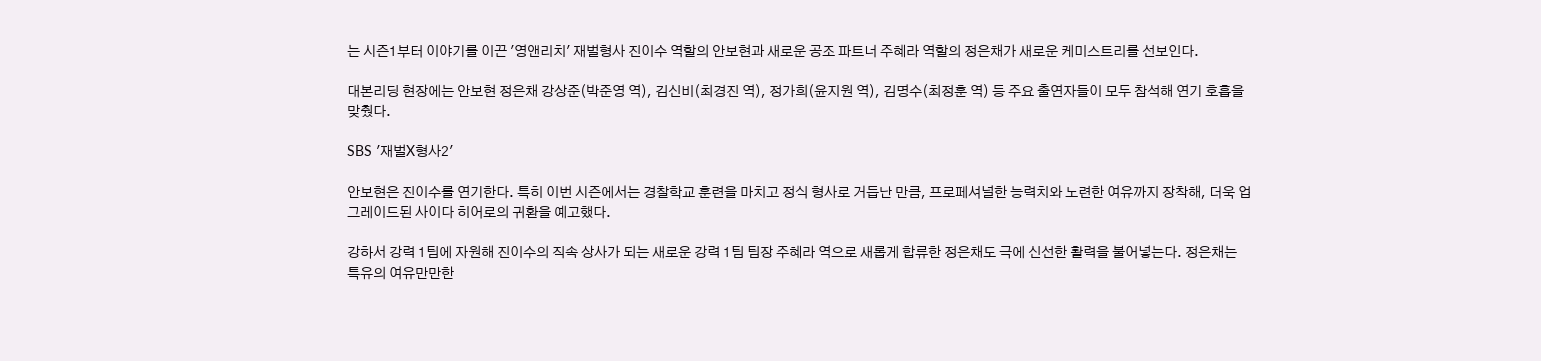는 시즌1부터 이야기를 이끈 '영앤리치' 재벌형사 진이수 역할의 안보현과 새로운 공조 파트너 주혜라 역할의 정은채가 새로운 케미스트리를 선보인다.

대본리딩 현장에는 안보현 정은채 강상준(박준영 역), 김신비(최경진 역), 정가희(윤지원 역), 김명수(최정훈 역) 등 주요 출연자들이 모두 참석해 연기 호흡을 맞췄다.

SBS '재벌X형사2'

안보현은 진이수를 연기한다. 특히 이번 시즌에서는 경찰학교 훈련을 마치고 정식 형사로 거듭난 만큼, 프로페셔널한 능력치와 노련한 여유까지 장착해, 더욱 업그레이드된 사이다 히어로의 귀환을 예고했다.

강하서 강력 1팀에 자원해 진이수의 직속 상사가 되는 새로운 강력 1팀 팀장 주혜라 역으로 새롭게 합류한 정은채도 극에 신선한 활력을 불어넣는다. 정은채는 특유의 여유만만한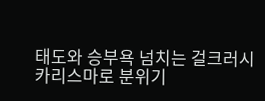태도와 승부욕 넘치는 걸크러시 카리스마로 분위기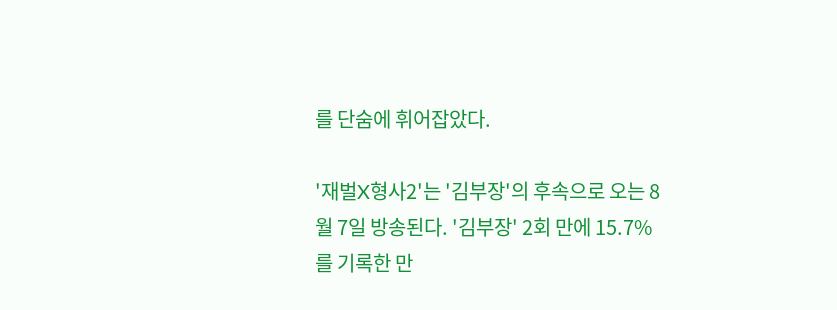를 단숨에 휘어잡았다.

'재벌X형사2'는 '김부장'의 후속으로 오는 8월 7일 방송된다. '김부장' 2회 만에 15.7%를 기록한 만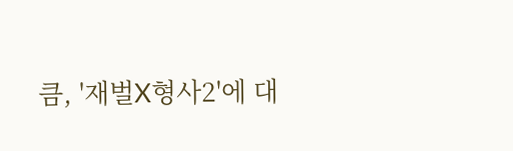큼, '재벌X형사2'에 대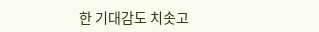한 기대감도 치솟고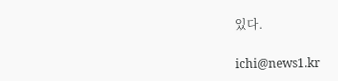있다.

ichi@news1.kr